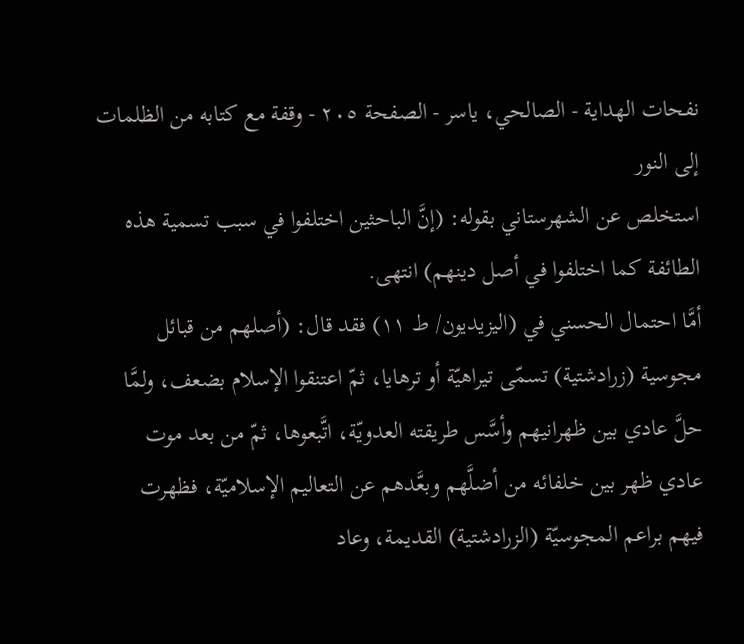نفحات الهداية - الصالحي، ياسر - الصفحة ٢٠٥ - وقفة مع كتابه من الظلمات إلى النور
استخلص عن الشهرستاني بقوله: (إنَّ الباحثين اختلفوا في سبب تسمية هذه الطائفة كما اختلفوا في أصل دينهم) انتهى.
أمَّا احتمال الحسني في (اليزيديون/ ط ١١) فقد قال: (أصلهم من قبائل مجوسية (زرادشتية) تسمّى تيراهيّة أو ترهايا، ثمّ اعتنقوا الإسلام بضعف، ولمَّا حلَّ عادي بين ظهرانيهم وأسَّس طريقته العدويّة، اتَّبعوها، ثمّ من بعد موت عادي ظهر بين خلفائه من أضلَّهم وبعَّدهم عن التعاليم الإسلاميّة، فظهرت فيهم براعم المجوسيّة (الزرادشتية) القديمة، وعاد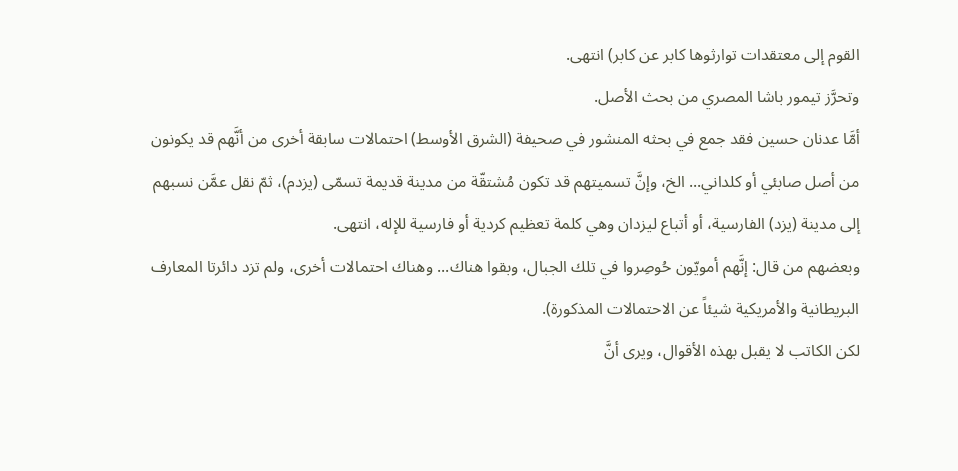القوم إلى معتقدات توارثوها كابر عن كابر) انتهى.
وتحرَّز تيمور باشا المصري من بحث الأصل.
أمَّا عدنان حسين فقد جمع في بحثه المنشور في صحيفة (الشرق الأوسط) احتمالات سابقة أخرى من أنَّهم قد يكونون من أصل صابئي أو كلداني... الخ، وإنَّ تسميتهم قد تكون مُشتقّة من مدينة قديمة تسمّى (يزدم)، ثمّ نقل عمَّن نسبهم إلى مدينة (يزد) الفارسية، أو أتباع ليزدان وهي كلمة تعظيم كردية أو فارسية للإله، انتهى.
وبعضهم من قال: إنَّهم أمويّون حُوصِروا في تلك الجبال، وبقوا هناك... وهناك احتمالات أخرى، ولم تزد دائرتا المعارف البريطانية والأمريكية شيئاً عن الاحتمالات المذكورة).
لكن الكاتب لا يقبل بهذه الأقوال، ويرى أنَّ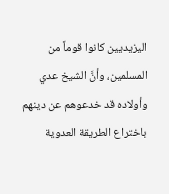اليزيديين كانوا قوماً من المسلمين، وأنَّ الشيخ عدي وأولاده قد خدعوهم عن دينهم باختراع الطريقة العدوية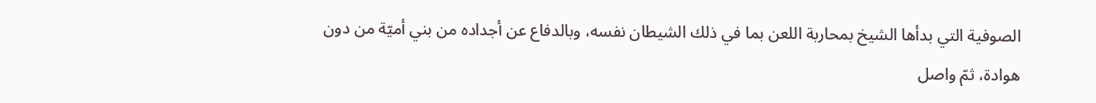الصوفية التي بدأها الشيخ بمحاربة اللعن بما في ذلك الشيطان نفسه، وبالدفاع عن أجداده من بني أميّة من دون هوادة، ثمّ واصل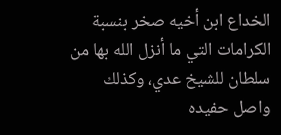الخداع ابن أخيه صخر بنسبة الكرامات التي ما أنزل الله بها من سلطان للشيخ عدي، وكذلك واصل حفيده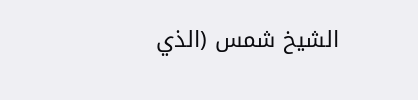الشيخ شمس (الذي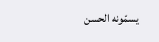يسمّونه الحسن